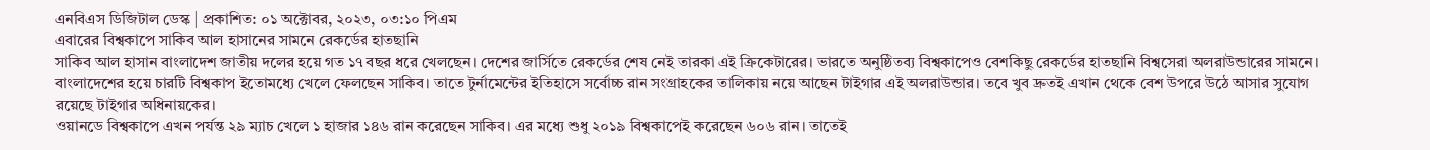এনবিএস ডিজিটাল ডেস্ক | প্রকাশিত: ০১ অক্টোবর, ২০২৩, ০৩:১০ পিএম
এবারের বিশ্বকাপে সাকিব আল হাসানের সামনে রেকর্ডের হাতছানি
সাকিব আল হাসান বাংলাদেশ জাতীয় দলের হয়ে গত ১৭ বছর ধরে খেলছেন। দেশের জার্সিতে রেকর্ডের শেষ নেই তারকা এই ক্রিকেটারের। ভারতে অনুষ্ঠিতব্য বিশ্বকাপেও বেশকিছু রেকর্ডের হাতছানি বিশ্বসেরা অলরাউন্ডারের সামনে।
বাংলাদেশের হয়ে চারটি বিশ্বকাপ ইতোমধ্যে খেলে ফেলছেন সাকিব। তাতে টুর্নামেন্টের ইতিহাসে সর্বোচ্চ রান সংগ্রাহকের তালিকায় নয়ে আছেন টাইগার এই অলরাউন্ডার। তবে খুব দ্রুতই এখান থেকে বেশ উপরে উঠে আসার সুযোগ রয়েছে টাইগার অধিনায়কের।
ওয়ানডে বিশ্বকাপে এখন পর্যন্ত ২৯ ম্যাচ খেলে ১ হাজার ১৪৬ রান করেছেন সাকিব। এর মধ্যে শুধু ২০১৯ বিশ্বকাপেই করেছেন ৬০৬ রান। তাতেই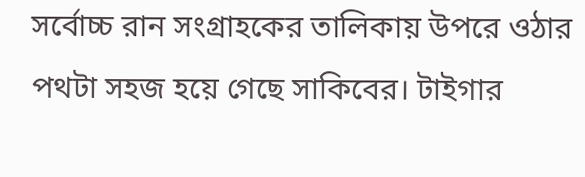সর্বোচ্চ রান সংগ্রাহকের তালিকায় উপরে ওঠার পথটা সহজ হয়ে গেছে সাকিবের। টাইগার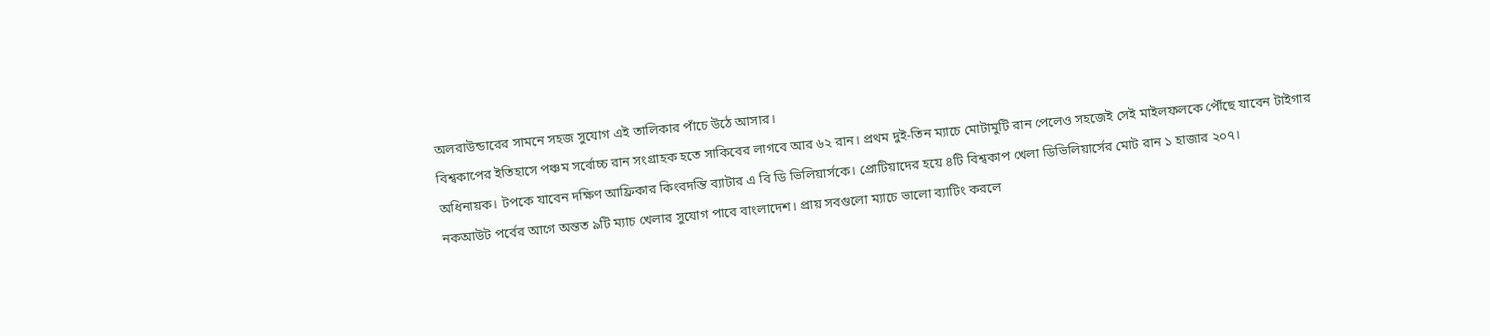অলরাউন্ডারের সামনে সহজ সুযোগ এই তালিকার পাঁচে উঠে আসার।
বিশ্বকাপের ইতিহাসে পঞ্চম সর্বোচ্চ রান সংগ্রাহক হতে সাকিবের লাগবে আর ৬২ রান। প্রথম দুই-তিন ম্যাচে মোটামুটি রান পেলেও সহজেই সেই মাইলফলকে পৌঁছে যাবেন টাইগার অধিনায়ক। টপকে যাবেন দক্ষিণ আফ্রিকার কিংবদন্তি ব্যাটার এ বি ডি ভিলিয়ার্সকে। প্রোটিয়াদের হয়ে ৪টি বিশ্বকাপ খেলা ডিভিলিয়ার্সের মোট রান ১ হাজার ২০৭।
নকআউট পর্বের আগে অন্তত ৯টি ম্যাচ খেলার সুযোগ পাবে বাংলাদেশ। প্রায় সবগুলো ম্যাচে ভালো ব্যাটিং করলে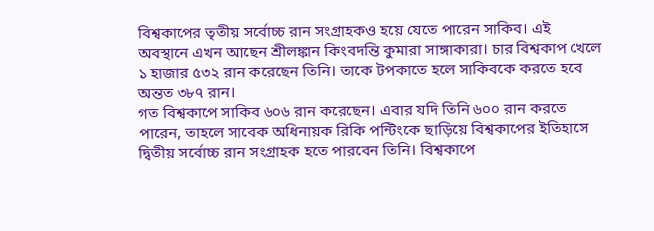বিশ্বকাপের তৃতীয় সর্বোচ্চ রান সংগ্রাহকও হয়ে যেতে পারেন সাকিব। এই অবস্থানে এখন আছেন শ্রীলঙ্কান কিংবদন্তি কুমারা সাঙ্গাকারা। চার বিশ্বকাপ খেলে ১ হাজার ৫৩২ রান করেছেন তিনি। তাকে টপকাতে হলে সাকিবকে করতে হবে অন্তত ৩৮৭ রান।
গত বিশ্বকাপে সাকিব ৬০৬ রান করেছেন। এবার যদি তিনি ৬০০ রান করতে পারেন, তাহলে সাবেক অধিনায়ক রিকি পন্টিংকে ছাড়িয়ে বিশ্বকাপের ইতিহাসে দ্বিতীয় সর্বোচ্চ রান সংগ্রাহক হতে পারবেন তিনি। বিশ্বকাপে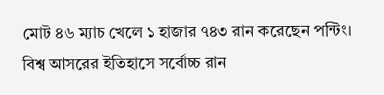মোট ৪৬ ম্যাচ খেলে ১ হাজার ৭৪৩ রান করেছেন পন্টিং।
বিশ্ব আসরের ইতিহাসে সর্বোচ্চ রান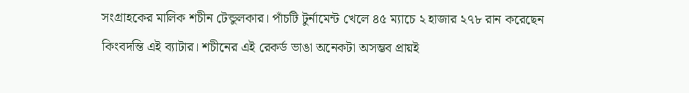সংগ্রাহকের মালিক শচীন টেন্ডুলকার। পাঁচটি টুর্নামেন্ট খেলে ৪৫ ম্যাচে ২ হাজার ২৭৮ রান করেছেন কিংবদন্তি এই ব্যাটার। শচীনের এই রেকর্ড ভাঙা অনেকটা অসম্ভব প্রায়ই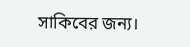সাকিবের জন্য।